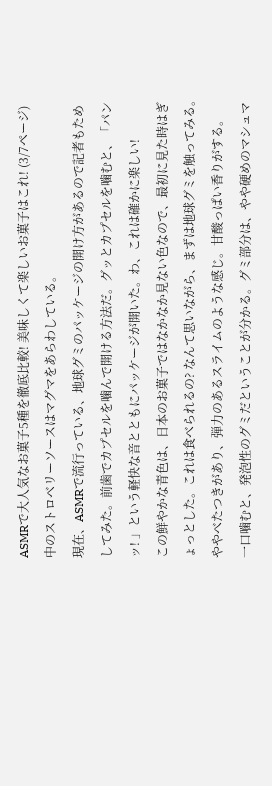ASMRで大人気なお菓子5種を徹底比較! 美味しくて楽しいお菓子はこれ! (3/7ページ)
中のストロベリーソースはマグマをあらわしている。
現在、ASMRで流行っている、地球グミのパッケージの開け方があるので記者もためしてみた。前歯でカプセルを噛んで開ける方法だ。グッとカプセルを噛むと、「パンッ! 」という軽快な音とともにパッケージが開いた。わ、これは確かに楽しい!
この鮮やかな青色は、日本のお菓子ではなかなか見ない色なので、最初に見た時はぎょっとした。これは食べられるの? なんて思いながら、まずは地球グミを触ってみる。ややべたつきがあり、弾力のあるスライムのような感じ。甘酸っぱい香りがする。
一口噛むと、発泡性のグミだということが分かる。グミ部分は、やや硬めのマシュマ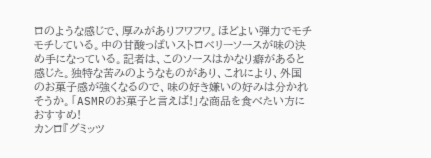ロのような感じで、厚みがありフワフワ。ほどよい弾力でモチモチしている。中の甘酸っぱいストロベリーソースが味の決め手になっている。記者は、このソースはかなり癖があると感じた。独特な苦みのようなものがあり、これにより、外国のお菓子感が強くなるので、味の好き嫌いの好みは分かれそうか。「ASMRのお菓子と言えば!」な商品を食べたい方におすすめ!
カンロ『グミッツ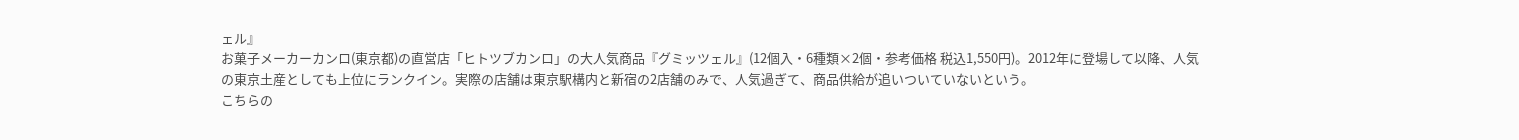ェル』
お菓子メーカーカンロ(東京都)の直営店「ヒトツブカンロ」の大人気商品『グミッツェル』(12個入・6種類×2個・参考価格 税込1,550円)。2012年に登場して以降、人気の東京土産としても上位にランクイン。実際の店舗は東京駅構内と新宿の2店舗のみで、人気過ぎて、商品供給が追いついていないという。
こちらの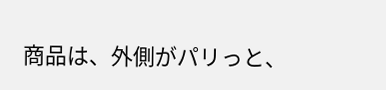商品は、外側がパリっと、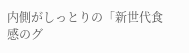内側がしっとりの「新世代食感のグ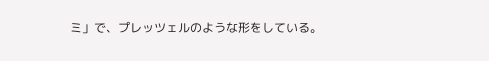ミ」で、プレッツェルのような形をしている。